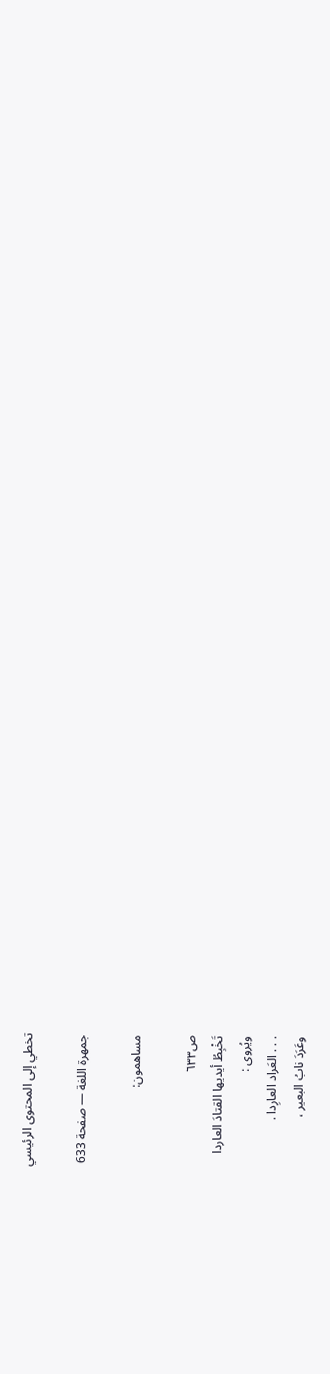تخطي إلى المحتوى الرئيسي

جمهرة اللغة — صفحة 633

مساهمون:

ص٦٣٣
تَخْبِطُ أيديها القتادَ العاردا
ويُروى :
. . . العَراد العارِدا .
وعَرَدَ نابُ البعير ،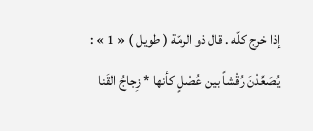إذا خرج كلّه . قال ذو الرمّة ( طويل ) « 1 » :
يُصَعِّدْنَ رُقْشاً بين عُصْلٍ كأنها * زِجاجُ القَنا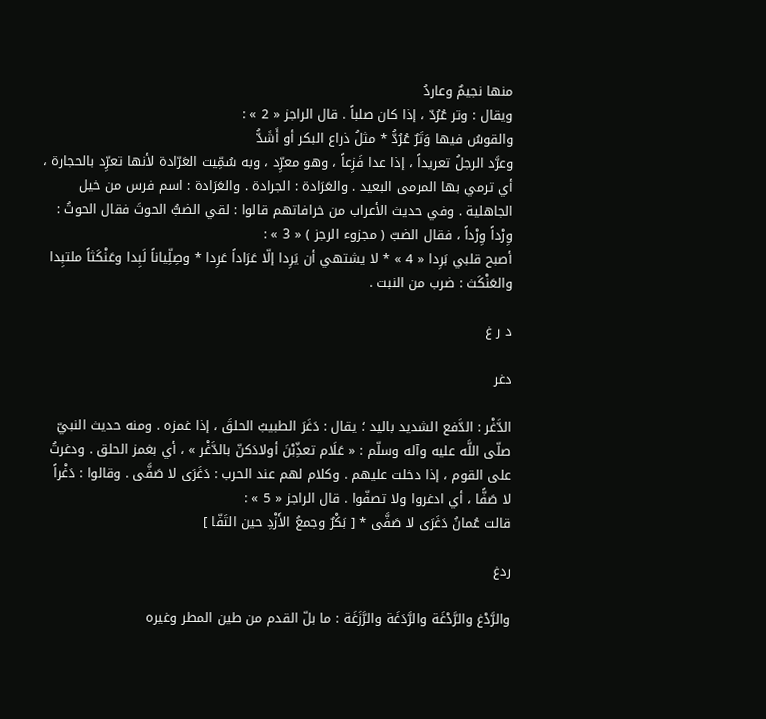منها نجيمٌ وعاردُ
ويقال : وتر عُرُدّ ، إذا كان صلباً . قال الراجز « 2 » :
والقوسُ فيها وَتَرٌ عُرُدُّ * مثلُ ذراع البكر أو أَشَدُّ
وعرَّد الرجلُ تعريداً ، إذا عدا فَزِعاً ، وهو معرِّد ، وبه سُمِّيت العَرّادة لأنها تعرِّد بالحجارة ، أي ترمي بها المرمى البعيد . والعَرَادة : الجرادة . والعَرَادة : اسم فرس من خيل الجاهلية . وفي حديث الأعراب من خرافاتهم قالوا : لقي الضبُّ الحوتَ فقال الحوتُ : وِرْداً وِرْداً ، فقال الضبّ ( مجزوء الرجز ) « 3 » :
أصبح قلبي بَرِدا « 4 » * لا يشتهي أن يَرِدا إلّا عَرَاداً عَرِدا * وصِلِّياناً لَبِدا وعَنْكَثاً ملتبِدا
والعَنْكَث : ضرب من النبت .

د ر غ

دغر

الدَّغْر : الدَّفع الشديد باليد ؛ يقال : دَغَرَ الطبيبُ الحلقَ ، إذا غمزه . ومنه حديث النبيّ صلّى اللَّه عليه وآله وسلّم : « عَلَام تعذِّبْنَ أولادَكنّ بالدَّغْر » ، أي بغمز الحلق . ودغرتُ على القوم ، إذا دخلت عليهم . وكلام لهم عند الحرب : دَغَرَى لا صَفَّى . وقالوا : دَغْراً لا صَفًّا ، أي ادغروا ولا تصفّوا . قال الراجز « 5 » :
قالت عُمانُ دَغَرَى لا صَفَّى * [ بَكْرٌ وجمعُ الأَزْدِ حين التَفّا ]

ردغ

والرَّدْغ والرَّدْغَة والرَّدَغَة والرَّزَغَة : ما بلّ القدم من طين المطر وغيره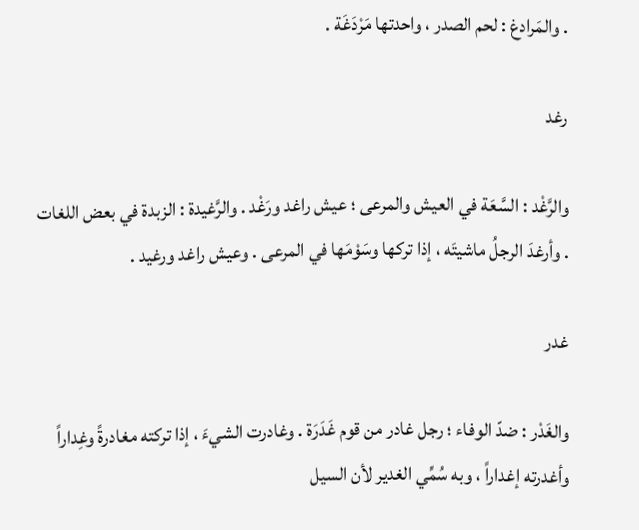. والمَرادغ : لحم الصدر ، واحدتها مَرْدَغَة .

رغد

والرَّغْد : السَّعَة في العيش والمرعى ؛ عيش راغد ورَغْد . والرَّغيدة : الزبدة في بعض اللغات . وأرغدَ الرجلُ ماشيتَه ، إذا تركها وسَوْمَها في المرعى . وعيش راغد ورغيد .

غدر

والغَدْر : ضدّ الوفاء ؛ رجل غادر من قوم غَدَرَة . وغادرت الشيءَ ، إذا تركته مغادرةً وغِداراً وأغدرته إغداراً ، وبه سُمِّي الغدير لأن السيل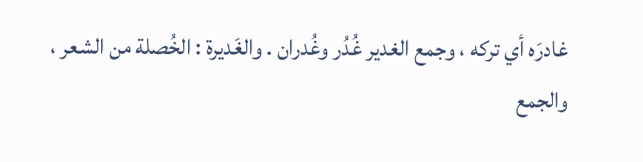غادرَه أي تركه ، وجمع الغدير غُدُر وغُدران . والغَديرة : الخُصلة من الشعر ، والجمع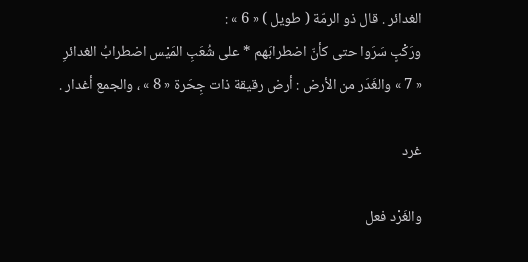الغدائر . قال ذو الرمّة ( طويل ) « 6 » :
ورَكْبٍ سَرَوا حتى كأنّ اضطرابَهم * على شُعَبِ المَيْس اضطرابُ الغدائرِ
« 7 » والغَدَر من الأرض : أرض رقيقة ذات جِحَرة « 8 » ، والجمع أغدار .

غرد

والغَرْد فعل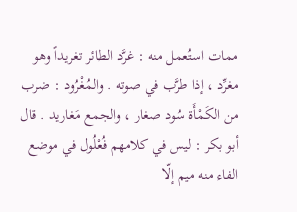ممات استُعمل منه : غرَّد الطائر تغريداً وهو مغرِّد ، إذا طرَّب في صوته . والمُغْرُود : ضرب من الكَمْأَة سُود صغار ، والجمع مَغاريد . قال أبو بكر : ليس في كلامهم فُعْلُول في موضع الفاء منه ميم إلّا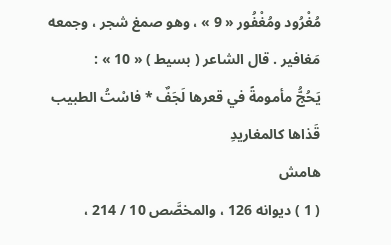مُغْرُود ومُغْفُور « 9 » ، وهو صمغ شجر ، وجمعه مَغافير . قال الشاعر ( بسيط ) « 10 » :
يَحُجُّ مأمومةً في قعرها لَجَفٌ * فاسْتُ الطبيب قَذاها كالمغاريدِ
هامش
( 1 ) ديوانه 126 ، والمخصَّص 10 / 214 ،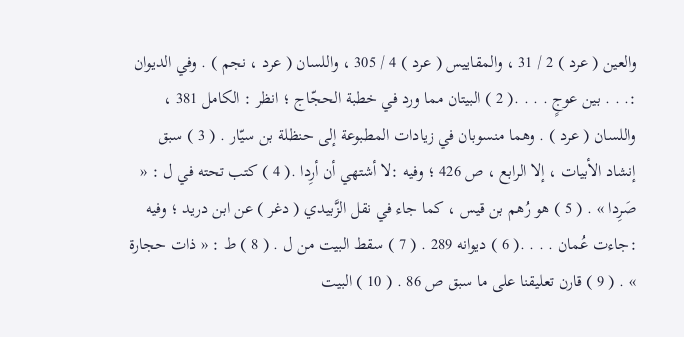والعين ( عرد ) 2 / 31 ، والمقاييس ( عرد ) 4 / 305 ، واللسان ( عرد ، نجم ) . وفي الديوان :. . . بين عوجٍ . . . .( 2 ) البيتان مما ورد في خطبة الحجّاج ؛ انظر : الكامل 381 ، واللسان ( عرد ) . وهما منسوبان في زيادات المطبوعة إلى حنظلة بن سيّار . ( 3 ) سبق إنشاد الأبيات ، إلا الرابع ، ص 426 ؛ وفيه :لا أشتهي أن أرِدا .( 4 ) كتب تحته في ل : « صَرِدا » . ( 5 ) هو رُهم بن قيس ، كما جاء في نقل الزَّبيدي ( دغر ) عن ابن دريد ؛ وفيه :جاءت عُمان . . . .( 6 ) ديوانه 289 . ( 7 ) سقط البيت من ل . ( 8 ) ط : « ذات حجارة » . ( 9 ) قارن تعليقنا على ما سبق ص 86 . ( 10 ) البيت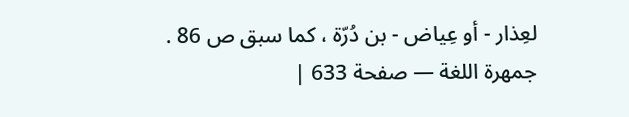لعِذار - أو عِياض - بن دُرّة ، كما سبق ص 86 .
جمهرة اللغة — صفحة 633 |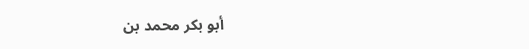أبو بكر محمد بن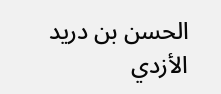الحسن بن دريد الأزدي